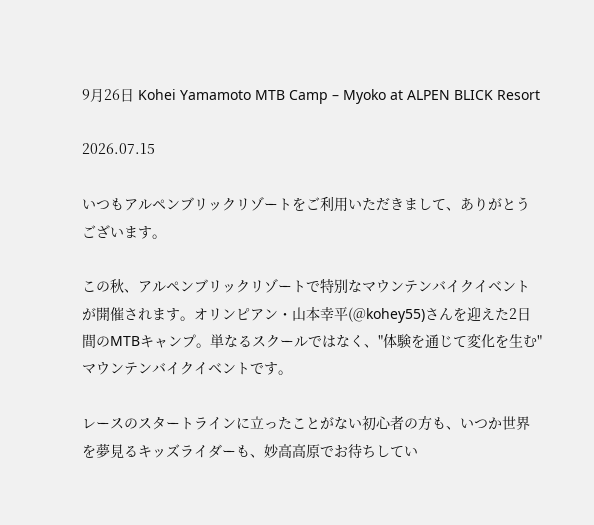9月26日 Kohei Yamamoto MTB Camp – Myoko at ALPEN BLICK Resort

2026.07.15

いつもアルペンブリックリゾートをご利用いただきまして、ありがとうございます。

この秋、アルペンブリックリゾートで特別なマウンテンバイクイベントが開催されます。オリンピアン・山本幸平(@kohey55)さんを迎えた2日間のMTBキャンプ。単なるスクールではなく、"体験を通じて変化を生む"マウンテンバイクイベントです。

レースのスタートラインに立ったことがない初心者の方も、いつか世界を夢見るキッズライダーも、妙高高原でお待ちしてい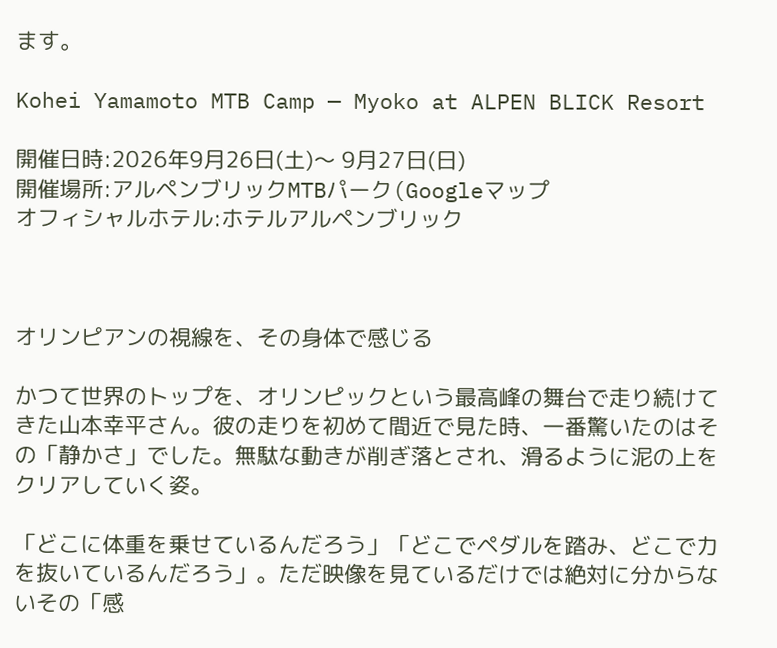ます。

Kohei Yamamoto MTB Camp — Myoko at ALPEN BLICK Resort

開催日時:2026年9月26日(土)〜 9月27日(日)
開催場所:アルペンブリックMTBパーク(Googleマップ
オフィシャルホテル:ホテルアルペンブリック



オリンピアンの視線を、その身体で感じる

かつて世界のトップを、オリンピックという最高峰の舞台で走り続けてきた山本幸平さん。彼の走りを初めて間近で見た時、一番驚いたのはその「静かさ」でした。無駄な動きが削ぎ落とされ、滑るように泥の上をクリアしていく姿。

「どこに体重を乗せているんだろう」「どこでペダルを踏み、どこで力を抜いているんだろう」。ただ映像を見ているだけでは絶対に分からないその「感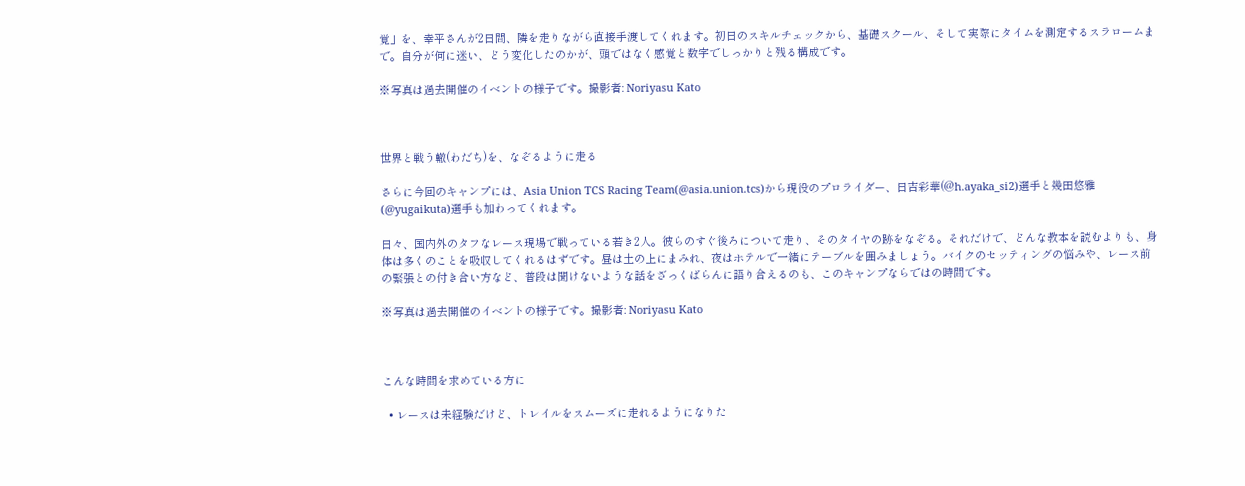覚」を、幸平さんが2日間、隣を走りながら直接手渡してくれます。初日のスキルチェックから、基礎スクール、そして実際にタイムを測定するスラロームまで。自分が何に迷い、どう変化したのかが、頭ではなく感覚と数字でしっかりと残る構成です。

※写真は過去開催のイベントの様子です。撮影者: Noriyasu Kato



世界と戦う轍(わだち)を、なぞるように走る

さらに今回のキャンプには、Asia Union TCS Racing Team(@asia.union.tcs)から現役のプロライダー、日吉彩華(@h.ayaka_si2)選手と幾田悠雅(@yugaikuta)選手も加わってくれます。

日々、国内外のタフなレース現場で戦っている若き2人。彼らのすぐ後ろについて走り、そのタイヤの跡をなぞる。それだけで、どんな教本を読むよりも、身体は多くのことを吸収してくれるはずです。昼は土の上にまみれ、夜はホテルで一緒にテーブルを囲みましょう。バイクのセッティングの悩みや、レース前の緊張との付き合い方など、普段は聞けないような話をざっくばらんに語り合えるのも、このキャンプならではの時間です。

※写真は過去開催のイベントの様子です。撮影者: Noriyasu Kato



こんな時間を求めている方に

  • レースは未経験だけど、トレイルをスムーズに走れるようになりた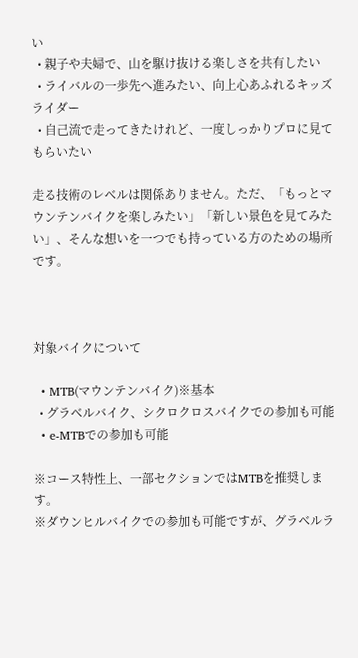い
  • 親子や夫婦で、山を駆け抜ける楽しさを共有したい
  • ライバルの一歩先へ進みたい、向上心あふれるキッズライダー
  • 自己流で走ってきたけれど、一度しっかりプロに見てもらいたい

走る技術のレベルは関係ありません。ただ、「もっとマウンテンバイクを楽しみたい」「新しい景色を見てみたい」、そんな想いを一つでも持っている方のための場所です。



対象バイクについて

  • MTB(マウンテンバイク)※基本
  • グラベルバイク、シクロクロスバイクでの参加も可能
  • e-MTBでの参加も可能

※コース特性上、一部セクションではMTBを推奨します。
※ダウンヒルバイクでの参加も可能ですが、グラベルラ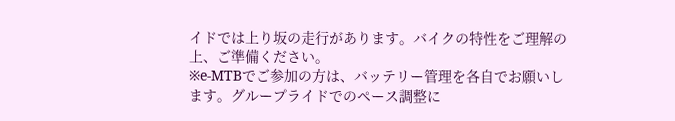イドでは上り坂の走行があります。バイクの特性をご理解の上、ご準備ください。
※e-MTBでご参加の方は、バッテリー管理を各自でお願いします。グループライドでのペース調整に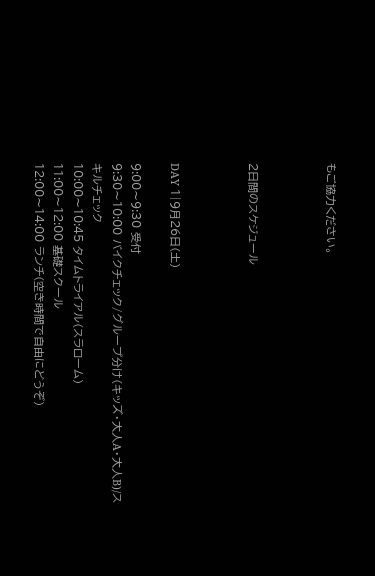もご協力ください。



2日間のスケジュール



DAY 1|9月26日(土)

9:00〜9:30 受付
9:30〜10:00 バイクチェック/グループ分け(キッズ・大人A・大人B)/スキルチェック
10:00〜10:45 タイムトライアル(スラローム)
11:00〜12:00 基礎スクール
12:00〜14:00 ランチ(空き時間で自由にどうぞ)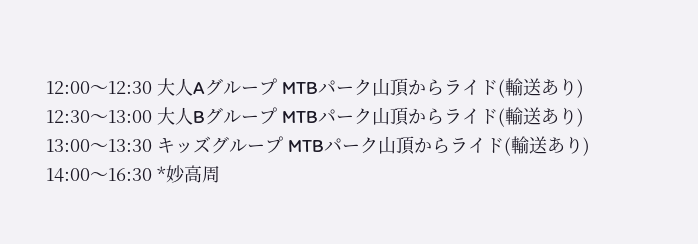12:00〜12:30 大人Aグループ MTBパーク山頂からライド(輸送あり)
12:30〜13:00 大人Bグループ MTBパーク山頂からライド(輸送あり)
13:00〜13:30 キッズグループ MTBパーク山頂からライド(輸送あり)
14:00〜16:30 *妙高周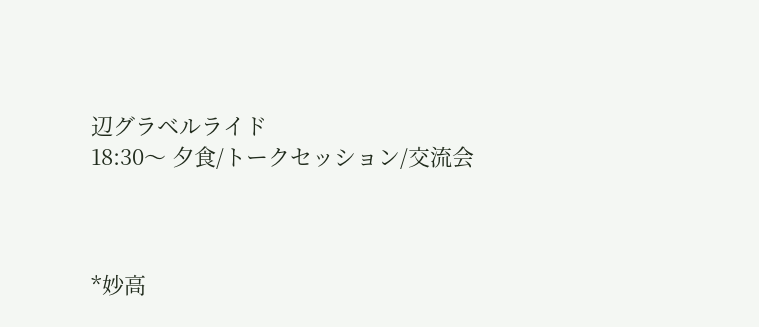辺グラベルライド
18:30〜 夕食/トークセッション/交流会



*妙高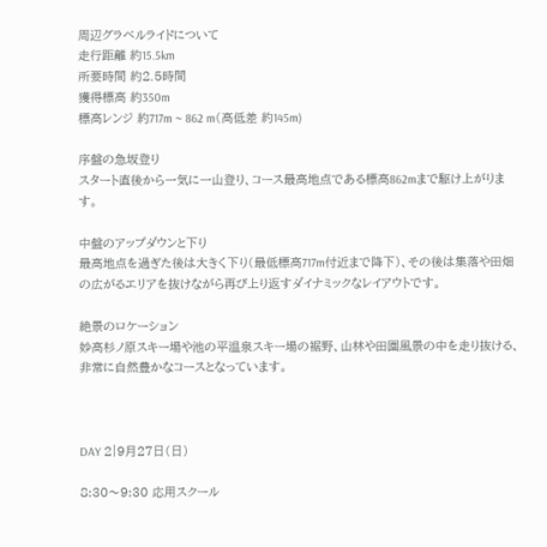周辺グラベルライドについて
走行距離 約15.5km
所要時間 約2.5時間
獲得標高 約350m
標高レンジ 約717m ~ 862 m(高低差 約145m)

序盤の急坂登り
スタート直後から一気に一山登り、コース最高地点である標高862mまで駆け上がります。

中盤のアップダウンと下り
最高地点を過ぎた後は大きく下り(最低標高717m付近まで降下)、その後は集落や田畑の広がるエリアを抜けながら再び上り返すダイナミックなレイアウトです。

絶景のロケーション
妙高杉ノ原スキー場や池の平温泉スキー場の裾野、山林や田園風景の中を走り抜ける、非常に自然豊かなコースとなっています。



DAY 2|9月27日(日)

8:30〜9:30 応用スクール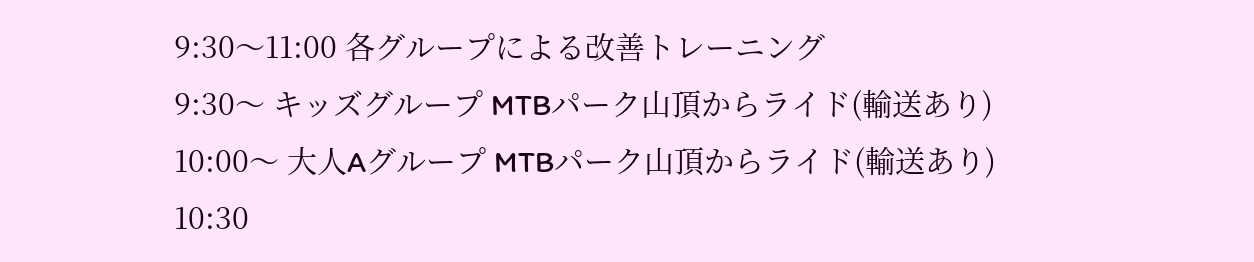9:30〜11:00 各グループによる改善トレーニング
9:30〜 キッズグループ MTBパーク山頂からライド(輸送あり)
10:00〜 大人Aグループ MTBパーク山頂からライド(輸送あり)
10:30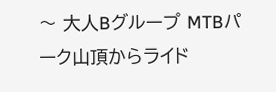〜 大人Bグループ MTBパーク山頂からライド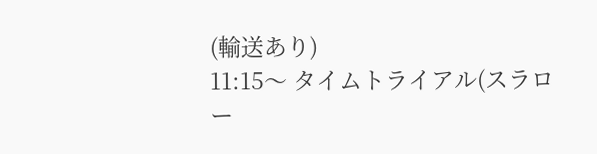(輸送あり)
11:15〜 タイムトライアル(スラロー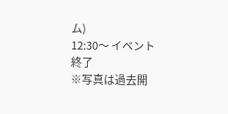ム)
12:30〜 イベント終了
※写真は過去開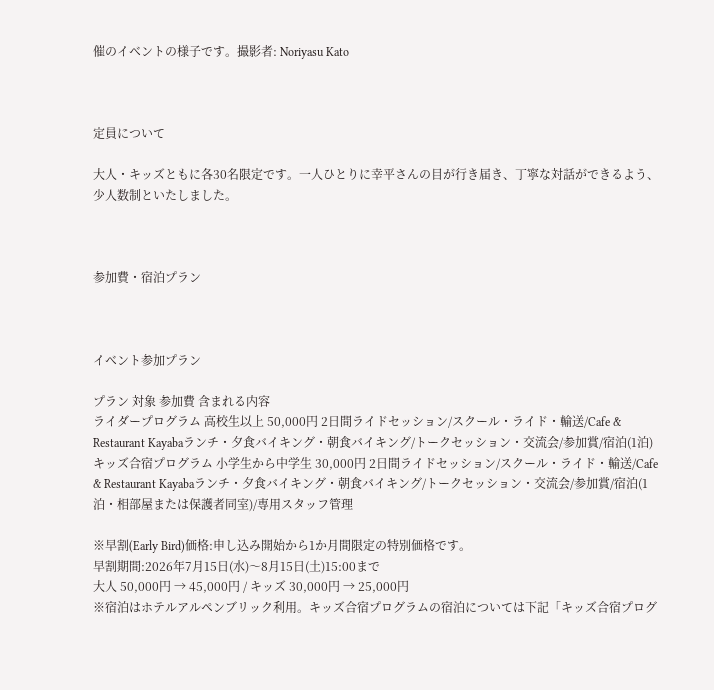催のイベントの様子です。撮影者: Noriyasu Kato



定員について

大人・キッズともに各30名限定です。一人ひとりに幸平さんの目が行き届き、丁寧な対話ができるよう、少人数制といたしました。



参加費・宿泊プラン



イベント参加プラン

プラン 対象 参加費 含まれる内容
ライダープログラム 高校生以上 50,000円 2日間ライドセッション/スクール・ライド・輸送/Cafe & Restaurant Kayabaランチ・夕食バイキング・朝食バイキング/トークセッション・交流会/参加賞/宿泊(1泊)
キッズ合宿プログラム 小学生から中学生 30,000円 2日間ライドセッション/スクール・ライド・輸送/Cafe & Restaurant Kayabaランチ・夕食バイキング・朝食バイキング/トークセッション・交流会/参加賞/宿泊(1泊・相部屋または保護者同室)/専用スタッフ管理

※早割(Early Bird)価格:申し込み開始から1か月間限定の特別価格です。
早割期間:2026年7月15日(水)〜8月15日(土)15:00まで
大人 50,000円 → 45,000円 / キッズ 30,000円 → 25,000円
※宿泊はホテルアルペンブリック利用。キッズ合宿プログラムの宿泊については下記「キッズ合宿プログ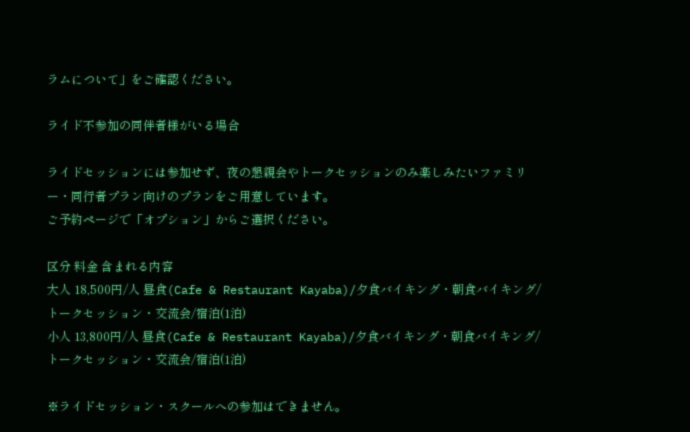ラムについて」をご確認ください。

ライド不参加の同伴者様がいる場合

ライドセッションには参加せず、夜の懇親会やトークセッションのみ楽しみたいファミリー・同行者プラン向けのプランをご用意しています。
ご予約ページで「オプション」からご選択ください。

区分 料金 含まれる内容
大人 18,500円/人 昼食(Cafe & Restaurant Kayaba)/夕食バイキング・朝食バイキング/トークセッション・交流会/宿泊(1泊)
小人 13,800円/人 昼食(Cafe & Restaurant Kayaba)/夕食バイキング・朝食バイキング/トークセッション・交流会/宿泊(1泊)

※ライドセッション・スクールへの参加はできません。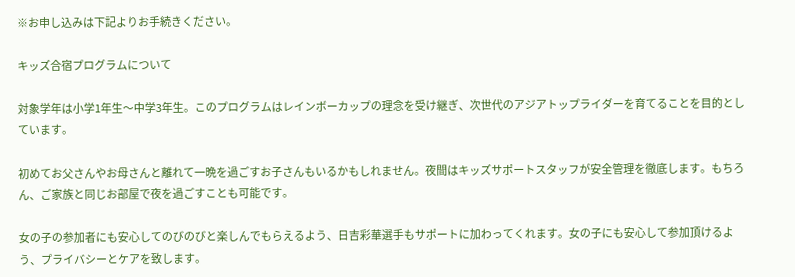※お申し込みは下記よりお手続きください。

キッズ合宿プログラムについて

対象学年は小学1年生〜中学3年生。このプログラムはレインボーカップの理念を受け継ぎ、次世代のアジアトップライダーを育てることを目的としています。

初めてお父さんやお母さんと離れて一晩を過ごすお子さんもいるかもしれません。夜間はキッズサポートスタッフが安全管理を徹底します。もちろん、ご家族と同じお部屋で夜を過ごすことも可能です。

女の子の参加者にも安心してのびのびと楽しんでもらえるよう、日吉彩華選手もサポートに加わってくれます。女の子にも安心して参加頂けるよう、プライバシーとケアを致します。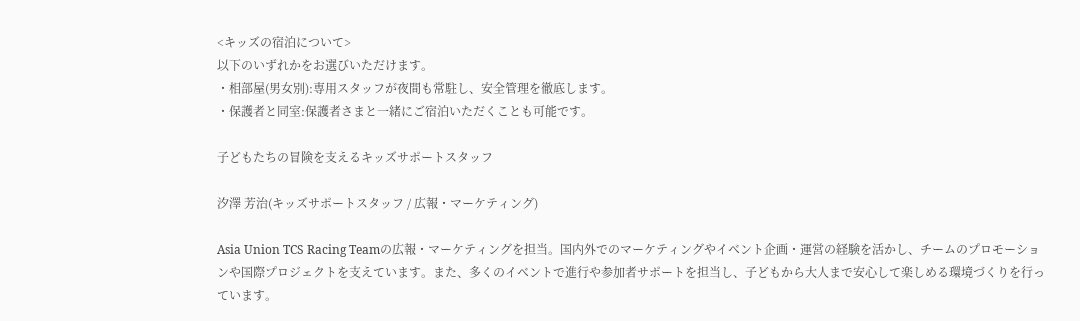<キッズの宿泊について>
以下のいずれかをお選びいただけます。
・相部屋(男女別):専用スタッフが夜間も常駐し、安全管理を徹底します。
・保護者と同室:保護者さまと一緒にご宿泊いただくことも可能です。

子どもたちの冒険を支えるキッズサポートスタッフ

汐澤 芳治(キッズサポートスタッフ / 広報・マーケティング)

Asia Union TCS Racing Teamの広報・マーケティングを担当。国内外でのマーケティングやイベント企画・運営の経験を活かし、チームのプロモーションや国際プロジェクトを支えています。また、多くのイベントで進行や参加者サポートを担当し、子どもから大人まで安心して楽しめる環境づくりを行っています。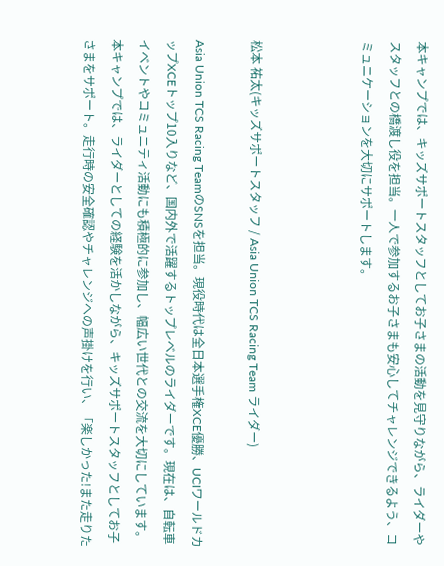本キャンプでは、キッズサポートスタッフとしてお子さまの活動を見守りながら、ライダーやスタッフとの橋渡し役を担当。一人で参加するお子さまも安心してチャレンジできるよう、コミュニケーションを大切にサポートします。



松本 祐太(キッズサポートスタッフ / Asia Union TCS Racing Team ライダー)

Asia Union TCS Racing TeamのSNSを担当。現役時代は全日本選手権XCE優勝、UCIワールドカップXCEトップ10入りなど、国内外で活躍するトップレベルのライダーです。現在は、自転車イベントやコミュニティ活動にも積極的に参加し、幅広い世代との交流を大切にしています。
本キャンプでは、ライダーとしての経験を活かしながら、キッズサポートスタッフとしてお子さまをサポート。走行時の安全確認やチャレンジへの声掛けを行い、「楽しかった!また走りた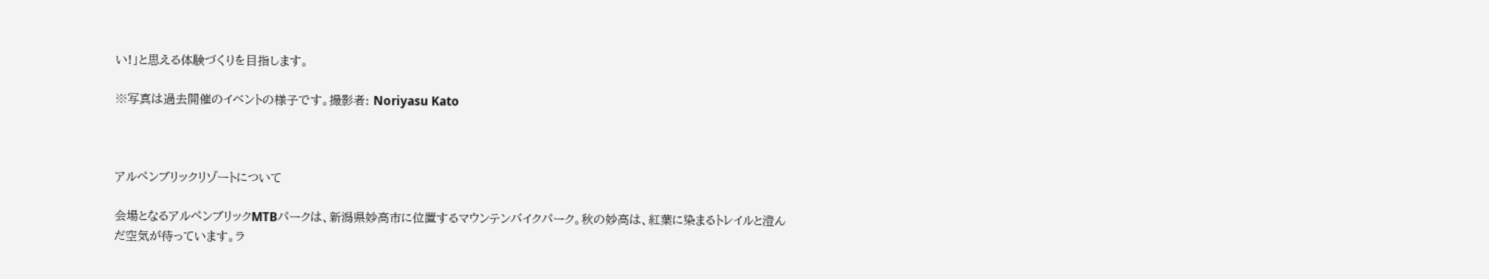い!」と思える体験づくりを目指します。

※写真は過去開催のイベントの様子です。撮影者: Noriyasu Kato



アルペンブリックリゾートについて

会場となるアルペンブリックMTBパークは、新潟県妙高市に位置するマウンテンバイクパーク。秋の妙高は、紅葉に染まるトレイルと澄んだ空気が待っています。ラ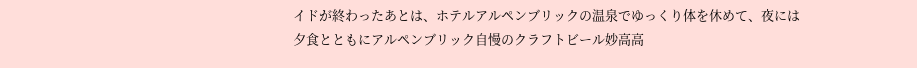イドが終わったあとは、ホテルアルペンブリックの温泉でゆっくり体を休めて、夜には夕食とともにアルペンブリック自慢のクラフトビール妙高高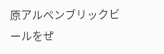原アルペンブリックビールをぜ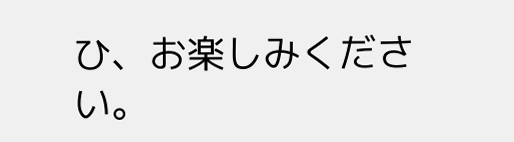ひ、お楽しみください。